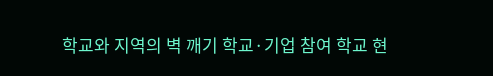학교와 지역의 벽 깨기 학교·기업 참여 학교 현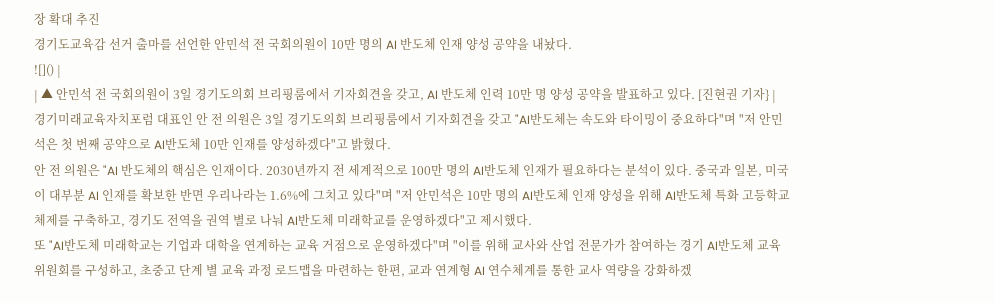장 확대 추진
경기도교육감 선거 출마를 선언한 안민석 전 국회의원이 10만 명의 AI 반도체 인재 양성 공약을 내놨다.
![]() |
| ▲ 안민석 전 국회의원이 3일 경기도의회 브리핑룸에서 기자회견을 갖고, AI 반도체 인력 10만 명 양성 공약을 발표하고 있다. [진현권 기자} |
경기미래교육자치포럼 대표인 안 전 의원은 3일 경기도의회 브리핑룸에서 기자회견을 갖고 "AI반도체는 속도와 타이밍이 중요하다"며 "저 안민석은 첫 번째 공약으로 AI반도체 10만 인재를 양성하겠다"고 밝혔다.
안 전 의원은 "AI 반도체의 핵심은 인재이다. 2030년까지 전 세계적으로 100만 명의 AI반도체 인재가 필요하다는 분석이 있다. 중국과 일본, 미국이 대부분 AI 인재를 확보한 반면 우리나라는 1.6%에 그치고 있다"며 "저 안민석은 10만 명의 AI반도체 인재 양성을 위해 AI반도체 특화 고등학교 체제를 구축하고, 경기도 전역을 권역 별로 나눠 AI반도체 미래학교를 운영하겠다"고 제시했다.
또 "AI반도체 미래학교는 기업과 대학을 연계하는 교육 거점으로 운영하겠다"며 "이를 위해 교사와 산업 전문가가 참여하는 경기 AI반도체 교육위원회를 구성하고, 초중고 단계 별 교육 과정 로드맵을 마련하는 한편, 교과 연계형 AI 연수체계를 통한 교사 역량을 강화하겠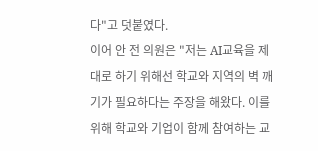다"고 덧붙였다.
이어 안 전 의원은 "저는 AI교육을 제대로 하기 위해선 학교와 지역의 벽 깨기가 필요하다는 주장을 해왔다. 이를 위해 학교와 기업이 함께 참여하는 교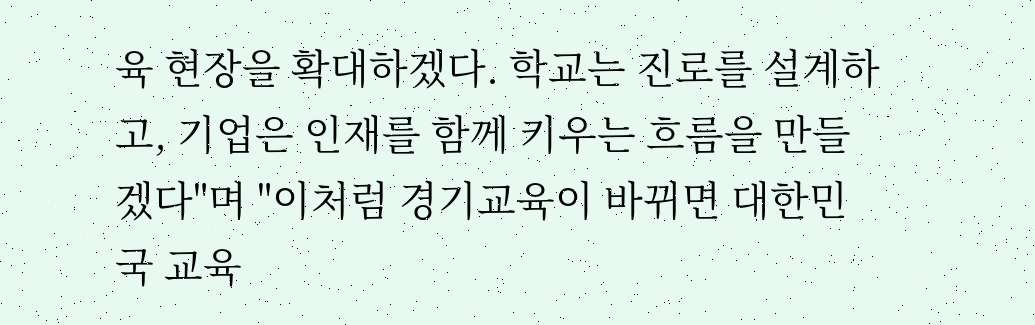육 현장을 확대하겠다. 학교는 진로를 설계하고, 기업은 인재를 함께 키우는 흐름을 만들겠다"며 "이처럼 경기교육이 바뀌면 대한민국 교육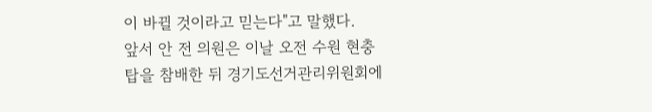이 바뀔 것이라고 믿는다"고 말했다.
앞서 안 전 의원은 이날 오전 수원 현충탑을 참배한 뒤 경기도선거관리위원회에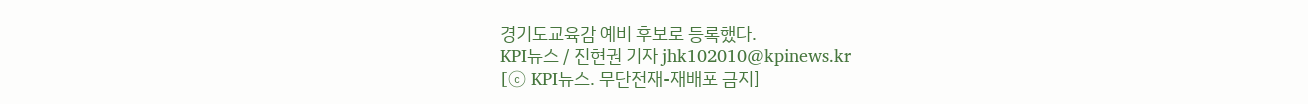경기도교육감 예비 후보로 등록했다.
KPI뉴스 / 진현권 기자 jhk102010@kpinews.kr
[ⓒ KPI뉴스. 무단전재-재배포 금지]